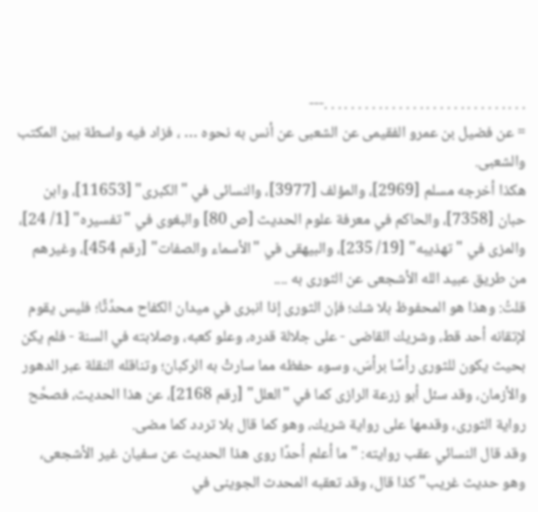. . . . . . . . . . . . . . . . . . . . . . . . . . . . . .---
= عن فضيل بن عمرو الفقيمى عن الشعبى عن أنس به نحوه … ، فزاد فيه واسطة بين المكتب والشعبى.
هكذا أخرجه مسلم [2969]، والمؤلف [3977]، والنسائى في "الكبرى" [11653]، وابن حبان [7358]، والحاكم في معرفة علوم الحديث [ص 80] والبغوى في "تفسيره" [1/ 24]، والمزى في "تهذيبه" [19/ 235]، والبيهقى في "الأسماء والصفات" [رقم 454]، وغيرهم من طريق عبيد الله الأشجعى عن الثورى به ....
قلتُ: وهذا هو المحفوظ بلا شك؛ فإن الثورى إذا انبرى في ميدان الكفاح محدِّثًا؛ فليس يقوم لإتقانه أحد قط، وشريك القاضى - على جلالة قدره، وعلو كعبه، وصلابته في السنة - فلم يكن بحيث يكون للثورى رأسًا برأسَ، وسوء حفظه مما سارتْ به الركبان؛ وتناقله النقلة عبر الدهور والأزمان، وقد سئل أبو زرعة الرازى كما في "العلل" [رقم 2168]، عن هذا الحديث، فصحَّح رواية الثورى، وقدمها على رواية شريك، وهو كما قال بلا تردد كما مضى.
وقد قال النسائي عقب روايته: "ما أعلم أحدًا روى هذا الحديث عن سفيان غير الأشجعى، وهو حديث غريب" كذا قال، وقد تعقبه المحدث الجوينى في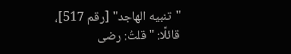"تنبيه الهاجد" [رقم 517]، قائلًا: "قلتُ: رضى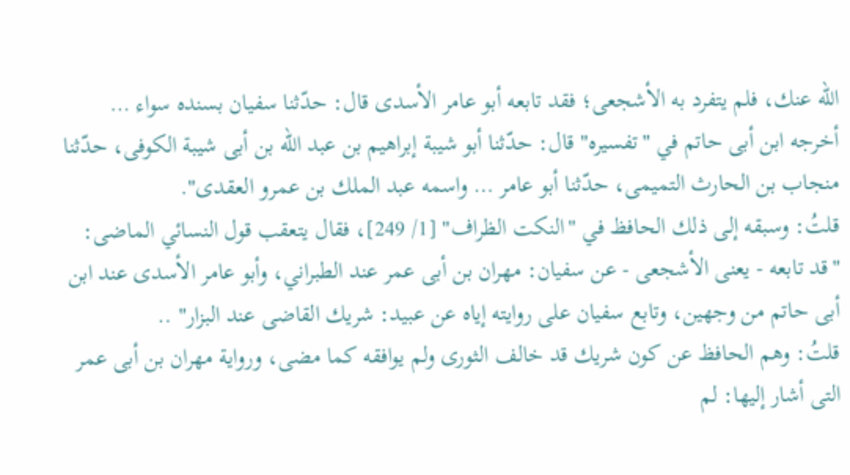الله عنك، فلم يتفرد به الأشجعى؛ فقد تابعه أبو عامر الأسدى قال: حدّثنا سفيان بسنده سواء … أخرجه ابن أبى حاتم في "تفسيره" قال: حدّثنا أبو شيبة إبراهيم بن عبد الله بن أبى شيبة الكوفى، حدّثنا منجاب بن الحارث التميمى، حدّثنا أبو عامر … واسمه عبد الملك بن عمرو العقدى".
قلتُ: وسبقه إلى ذلك الحافظ في "النكت الظراف" [1/ 249]، فقال يتعقب قول النسائي الماضى: "قد تابعه - يعنى الأشجعى - عن سفيان: مهران بن أبى عمر عند الطبراني، وأبو عامر الأسدى عند ابن أبى حاتم من وجهين، وتابع سفيان على روايته إياه عن عبيد: شريك القاضى عند البزار" ..
قلتُ: وهم الحافظ عن كون شريك قد خالف الثورى ولم يوافقه كما مضى، ورواية مهران بن أبى عمر التى أشار إليها: لم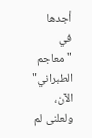أجدها في "معاجم الطبراني" الآن، ولعلنى لم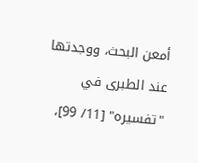أمعن البحث، ووجدتها عند الطبرى في "تفسيره" [11/ 99]،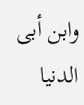وابن أبى الدنيا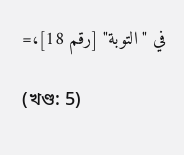في "التوبة" [رقم 18]،=

(খণ্ড: 5)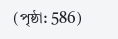(পৃষ্ঠা: 586)